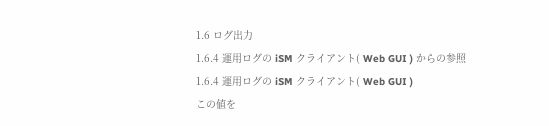1.6 ログ出力
1.6.4 運用ログの iSM クライアント( Web GUI ) からの参照
1.6.4 運用ログの iSM クライアント( Web GUI )
この値を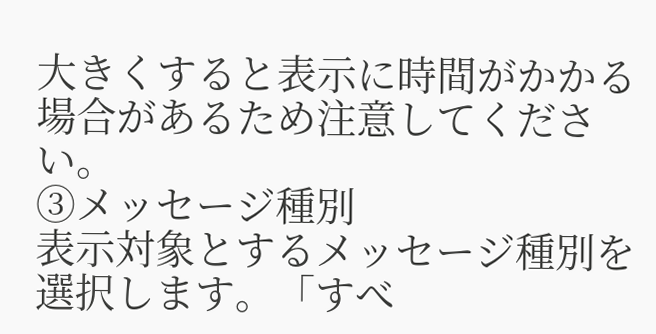大きくすると表示に時間がかかる場合があるため注意してください。
③メッセージ種別
表示対象とするメッセージ種別を選択します。「すべ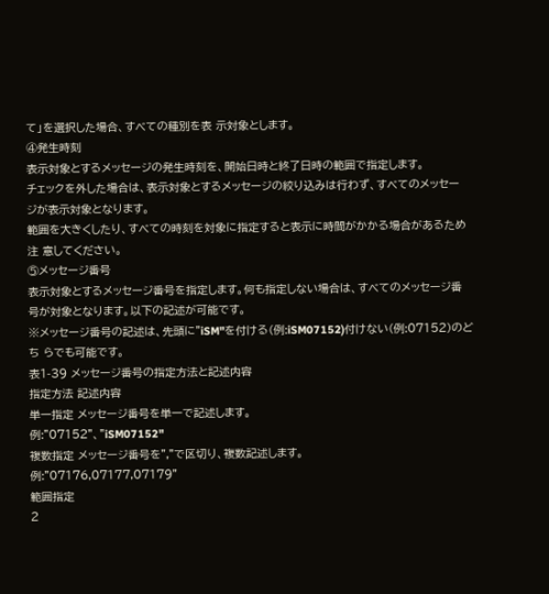て」を選択した場合、すべての種別を表 示対象とします。
④発生時刻
表示対象とするメッセージの発生時刻を、開始日時と終了日時の範囲で指定します。
チェックを外した場合は、表示対象とするメッセージの絞り込みは行わず、すべてのメッセー ジが表示対象となります。
範囲を大きくしたり、すべての時刻を対象に指定すると表示に時間がかかる場合があるため注 意してください。
⑤メッセージ番号
表示対象とするメッセージ番号を指定します。何も指定しない場合は、すべてのメッセージ番 号が対象となります。以下の記述が可能です。
※メッセージ番号の記述は、先頭に"iSM"を付ける(例:iSM07152)付けない(例:07152)のどち らでも可能です。
表1-39 メッセージ番号の指定方法と記述内容
指定方法 記述内容
単一指定 メッセージ番号を単一で記述します。
例:"07152"、"iSM07152"
複数指定 メッセージ番号を","で区切り、複数記述します。
例:"07176,07177,07179"
範囲指定
2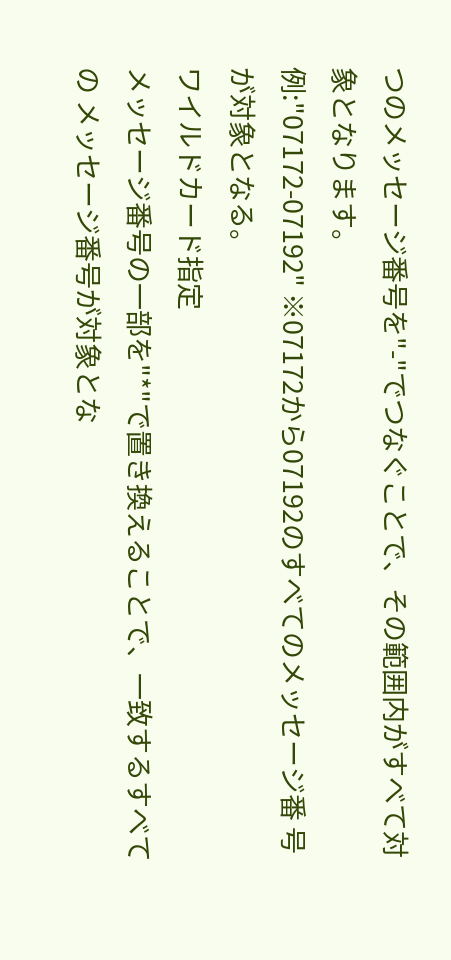つのメッセージ番号を"-"でつなぐことで、その範囲内がすべて対 象となります。
例:"07172-07192" ※07172から07192のすべてのメッセージ番 号が対象となる。
ワイルドカード指定
メッセージ番号の一部を"*"で置き換えることで、一致するすべての メッセージ番号が対象とな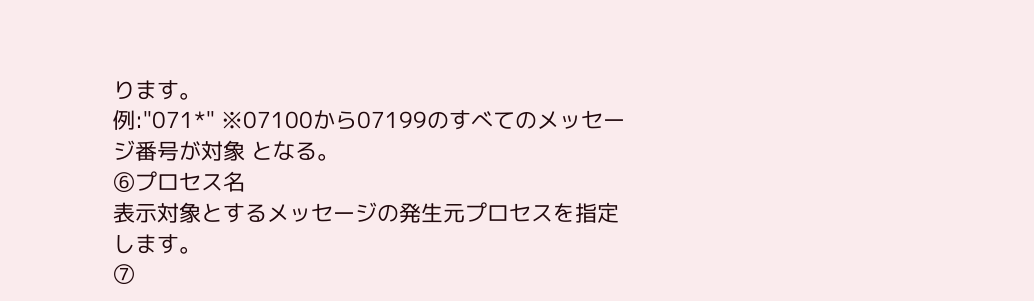ります。
例:"071*" ※07100から07199のすべてのメッセージ番号が対象 となる。
⑥プロセス名
表示対象とするメッセージの発生元プロセスを指定します。
⑦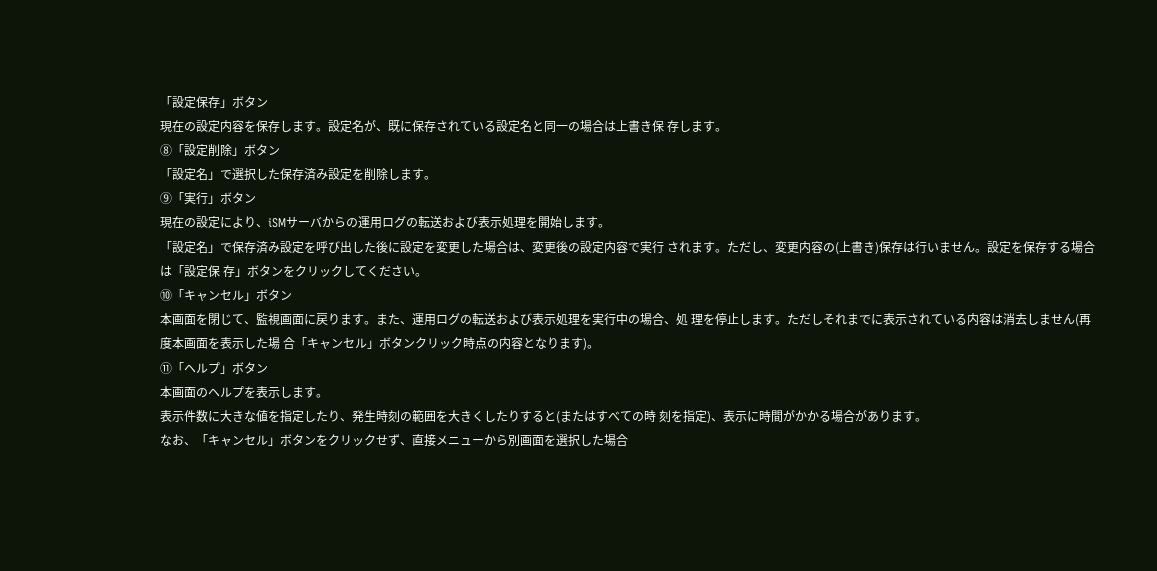「設定保存」ボタン
現在の設定内容を保存します。設定名が、既に保存されている設定名と同一の場合は上書き保 存します。
⑧「設定削除」ボタン
「設定名」で選択した保存済み設定を削除します。
⑨「実行」ボタン
現在の設定により、iSMサーバからの運用ログの転送および表示処理を開始します。
「設定名」で保存済み設定を呼び出した後に設定を変更した場合は、変更後の設定内容で実行 されます。ただし、変更内容の(上書き)保存は行いません。設定を保存する場合は「設定保 存」ボタンをクリックしてください。
⑩「キャンセル」ボタン
本画面を閉じて、監視画面に戻ります。また、運用ログの転送および表示処理を実行中の場合、処 理を停止します。ただしそれまでに表示されている内容は消去しません(再度本画面を表示した場 合「キャンセル」ボタンクリック時点の内容となります)。
⑪「ヘルプ」ボタン
本画面のヘルプを表示します。
表示件数に大きな値を指定したり、発生時刻の範囲を大きくしたりすると(またはすべての時 刻を指定)、表示に時間がかかる場合があります。
なお、「キャンセル」ボタンをクリックせず、直接メニューから別画面を選択した場合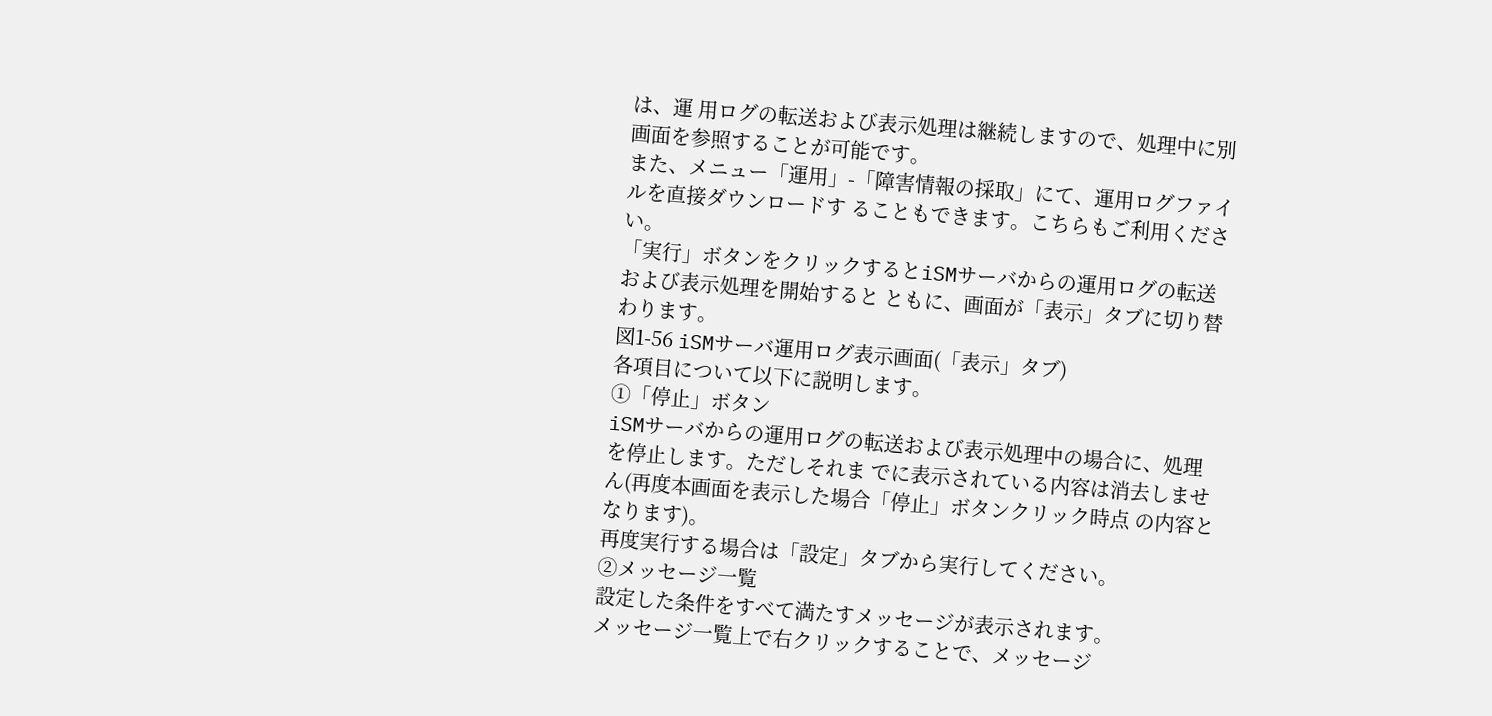は、運 用ログの転送および表示処理は継続しますので、処理中に別画面を参照することが可能です。
また、メニュー「運用」-「障害情報の採取」にて、運用ログファイルを直接ダウンロードす ることもできます。こちらもご利用ください。
「実行」ボタンをクリックするとiSMサーバからの運用ログの転送および表示処理を開始すると ともに、画面が「表示」タブに切り替わります。
図1-56 iSMサーバ運用ログ表示画面(「表示」タブ)
各項目について以下に説明します。
①「停止」ボタン
iSMサーバからの運用ログの転送および表示処理中の場合に、処理を停止します。ただしそれま でに表示されている内容は消去しません(再度本画面を表示した場合「停止」ボタンクリック時点 の内容となります)。
再度実行する場合は「設定」タブから実行してください。
②メッセージ一覧
設定した条件をすべて満たすメッセージが表示されます。
メッセージ一覧上で右クリックすることで、メッセージ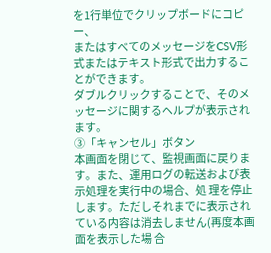を1行単位でクリップボードにコピー、
またはすべてのメッセージをCSV形式またはテキスト形式で出力することができます。
ダブルクリックすることで、そのメッセージに関するヘルプが表示されます。
③「キャンセル」ボタン
本画面を閉じて、監視画面に戻ります。また、運用ログの転送および表示処理を実行中の場合、処 理を停止します。ただしそれまでに表示されている内容は消去しません(再度本画面を表示した場 合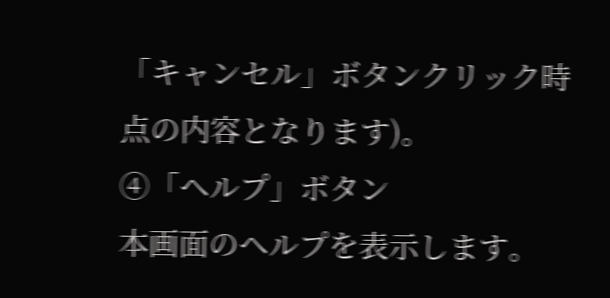「キャンセル」ボタンクリック時点の内容となります)。
④「ヘルプ」ボタン
本画面のヘルプを表示します。